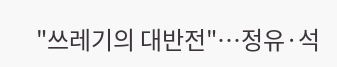"쓰레기의 대반전"…정유·석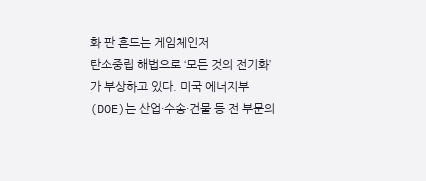화 판 흔드는 게임체인저
탄소중립 해법으로 ‘모든 것의 전기화’가 부상하고 있다. 미국 에너지부(DOE)는 산업·수송·건물 등 전 부문의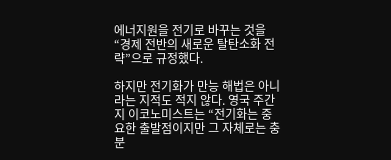에너지원을 전기로 바꾸는 것을 “경제 전반의 새로운 탈탄소화 전략”으로 규정했다.

하지만 전기화가 만능 해법은 아니라는 지적도 적지 않다. 영국 주간지 이코노미스트는 “전기화는 중요한 출발점이지만 그 자체로는 충분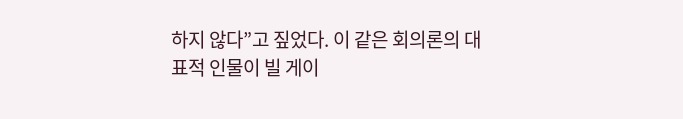하지 않다”고 짚었다. 이 같은 회의론의 대표적 인물이 빌 게이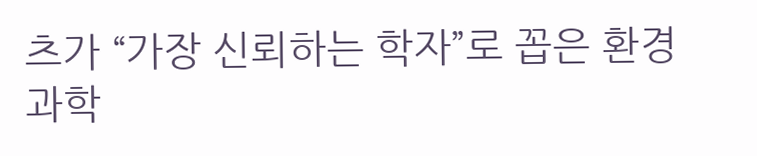츠가 “가장 신뢰하는 학자”로 꼽은 환경과학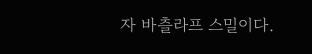자 바츨라프 스밀이다.